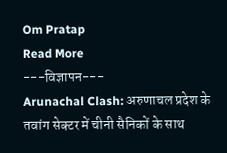Om Pratap
Read More
---विज्ञापन---
Arunachal Clash: अरुणाचल प्रदेश के तवांग सेक्टर में चीनी सैनिकों के साथ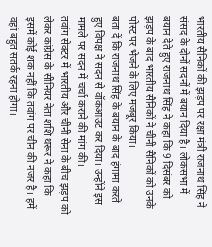भारतीय सैनिकों की झड़प पर रक्षा मंत्री राजनाथ सिंह ने संसद के दोनों सदनों में बयान दिया है। लोकसभा में बयान देते हुए राजनाथ सिंह ने कहा कि 9 दिसंबर को झड़प के बाद भारतीय सैनिकों ने चीनी सैनिकों को उनके पोस्ट पर भेजने के लिए मजबूर किया।
बता दें कि राजनाथ सिंह के बयान के बाद हंगामा करते हुए विपक्ष ने सदन से वॉकआउट कर दिया। उन्होंने इस मामले पर सदन में चर्चा कराने की मांग की।
तवांग सेक्टर में भारतीय और चीनी सेना के बीच झड़प को लेकर कांग्रेस के सीनियर नेता शशि थरूर ने कहा कि इसमें कोई शक नहीं कि तवांग पर चीन की नजर है। हमें वहां बहुत सतर्क रहना होगा।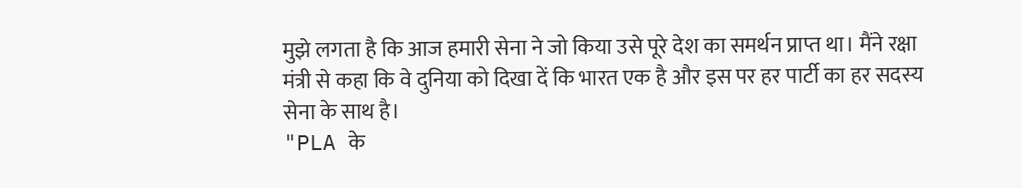मुझे लगता है कि आज हमारी सेना ने जो किया उसे पूरे देश का समर्थन प्राप्त था। मैंने रक्षा मंत्री से कहा कि वे दुनिया को दिखा दें कि भारत एक है और इस पर हर पार्टी का हर सदस्य सेना के साथ है।
"PLA के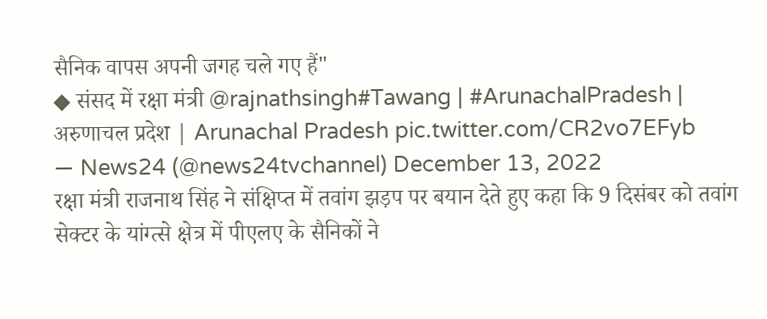सैनिक वापस अपनी जगह चले गए हैं"
◆ संसद में रक्षा मंत्री @rajnathsingh#Tawang | #ArunachalPradesh | अरुणाचल प्रदेश | Arunachal Pradesh pic.twitter.com/CR2vo7EFyb
— News24 (@news24tvchannel) December 13, 2022
रक्षा मंत्री राजनाथ सिंह ने संक्षिप्त में तवांग झड़प पर बयान देते हुए कहा कि 9 दिसंबर को तवांग सेक्टर के यांग्त्से क्षेत्र में पीएलए के सैनिकों ने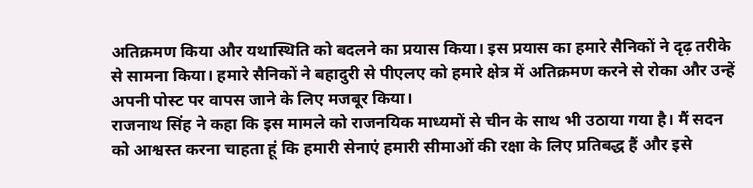अतिक्रमण किया और यथास्थिति को बदलने का प्रयास किया। इस प्रयास का हमारे सैनिकों ने दृढ़ तरीके से सामना किया। हमारे सैनिकों ने बहादुरी से पीएलए को हमारे क्षेत्र में अतिक्रमण करने से रोका और उन्हें अपनी पोस्ट पर वापस जाने के लिए मजबूर किया।
राजनाथ सिंह ने कहा कि इस मामले को राजनयिक माध्यमों से चीन के साथ भी उठाया गया है। मैं सदन को आश्वस्त करना चाहता हूं कि हमारी सेनाएं हमारी सीमाओं की रक्षा के लिए प्रतिबद्ध हैं और इसे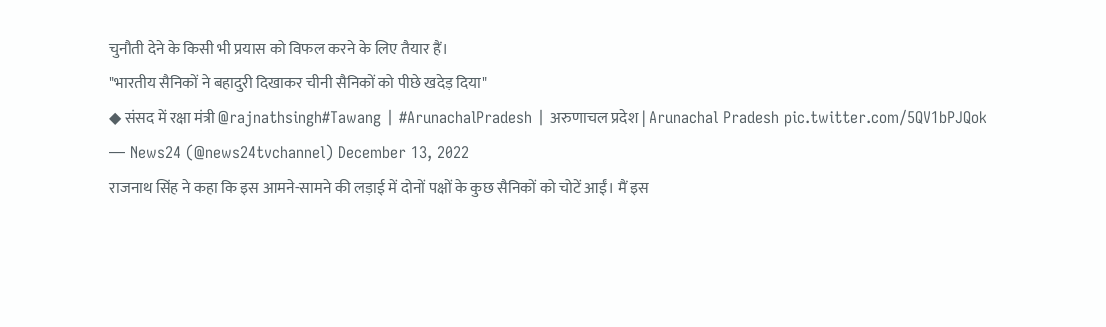चुनौती देने के किसी भी प्रयास को विफल करने के लिए तैयार हैं।
"भारतीय सैनिकों ने बहादुरी दिखाकर चीनी सैनिकों को पीछे खदेड़ दिया"
◆ संसद में रक्षा मंत्री @rajnathsingh#Tawang | #ArunachalPradesh | अरुणाचल प्रदेश | Arunachal Pradesh pic.twitter.com/5QV1bPJQok
— News24 (@news24tvchannel) December 13, 2022
राजनाथ सिंह ने कहा कि इस आमने-सामने की लड़ाई में दोनों पक्षों के कुछ सैनिकों को चोटें आईं। मैं इस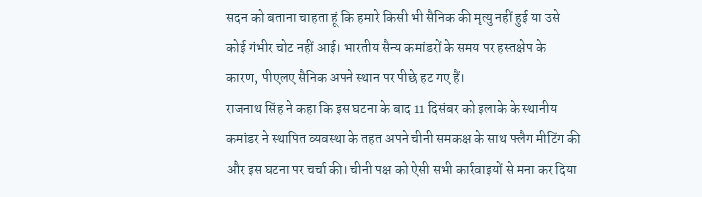सदन को बताना चाहता हूं कि हमारे किसी भी सैनिक की मृत्यु नहीं हुई या उसे कोई गंभीर चोट नहीं आई। भारतीय सैन्य कमांडरों के समय पर हस्तक्षेप के कारण, पीएलए सैनिक अपने स्थान पर पीछे हट गए हैं।
राजनाथ सिंह ने कहा कि इस घटना के बाद 11 दिसंबर को इलाके के स्थानीय कमांडर ने स्थापित व्यवस्था के तहत अपने चीनी समकक्ष के साथ फ्लैग मीटिंग की और इस घटना पर चर्चा की। चीनी पक्ष को ऐसी सभी कार्रवाइयों से मना कर दिया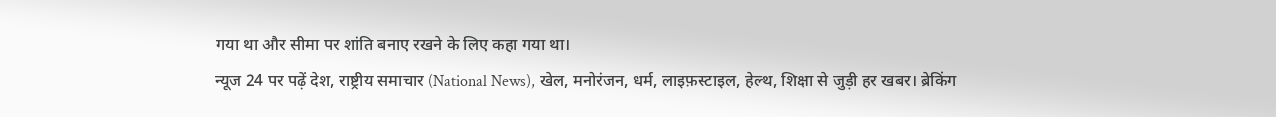गया था और सीमा पर शांति बनाए रखने के लिए कहा गया था।
न्यूज 24 पर पढ़ें देश, राष्ट्रीय समाचार (National News), खेल, मनोरंजन, धर्म, लाइफ़स्टाइल, हेल्थ, शिक्षा से जुड़ी हर खबर। ब्रेकिंग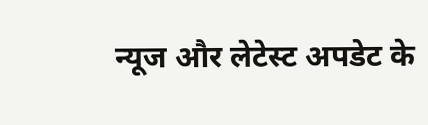न्यूज और लेटेस्ट अपडेट के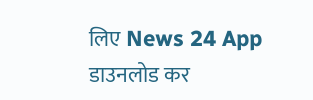लिए News 24 App डाउनलोड कर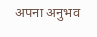अपना अनुभव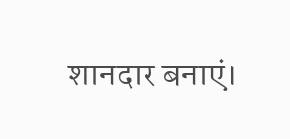शानदार बनाएं।